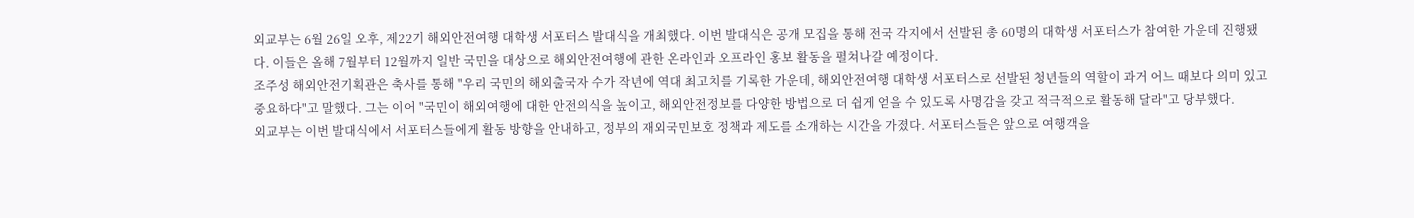외교부는 6월 26일 오후, 제22기 해외안전여행 대학생 서포터스 발대식을 개최했다. 이번 발대식은 공개 모집을 통해 전국 각지에서 선발된 총 60명의 대학생 서포터스가 참여한 가운데 진행됐다. 이들은 올해 7월부터 12월까지 일반 국민을 대상으로 해외안전여행에 관한 온라인과 오프라인 홍보 활동을 펼쳐나갈 예정이다.
조주성 해외안전기획관은 축사를 통해 "우리 국민의 해외출국자 수가 작년에 역대 최고치를 기록한 가운데, 해외안전여행 대학생 서포터스로 선발된 청년들의 역할이 과거 어느 때보다 의미 있고 중요하다"고 말했다. 그는 이어 "국민이 해외여행에 대한 안전의식을 높이고, 해외안전정보를 다양한 방법으로 더 쉽게 얻을 수 있도록 사명감을 갖고 적극적으로 활동해 달라"고 당부했다.
외교부는 이번 발대식에서 서포터스들에게 활동 방향을 안내하고, 정부의 재외국민보호 정책과 제도를 소개하는 시간을 가졌다. 서포터스들은 앞으로 여행객을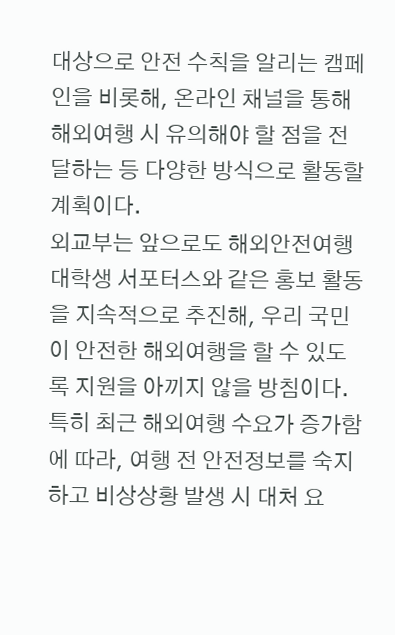대상으로 안전 수칙을 알리는 캠페인을 비롯해, 온라인 채널을 통해 해외여행 시 유의해야 할 점을 전달하는 등 다양한 방식으로 활동할 계획이다.
외교부는 앞으로도 해외안전여행 대학생 서포터스와 같은 홍보 활동을 지속적으로 추진해, 우리 국민이 안전한 해외여행을 할 수 있도록 지원을 아끼지 않을 방침이다. 특히 최근 해외여행 수요가 증가함에 따라, 여행 전 안전정보를 숙지하고 비상상황 발생 시 대처 요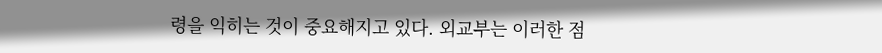령을 익히는 것이 중요해지고 있다. 외교부는 이러한 점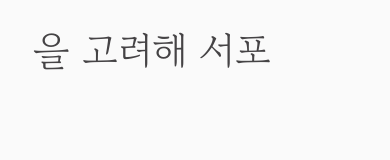을 고려해 서포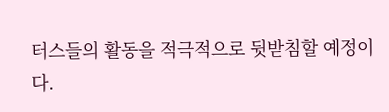터스들의 활동을 적극적으로 뒷받침할 예정이다.